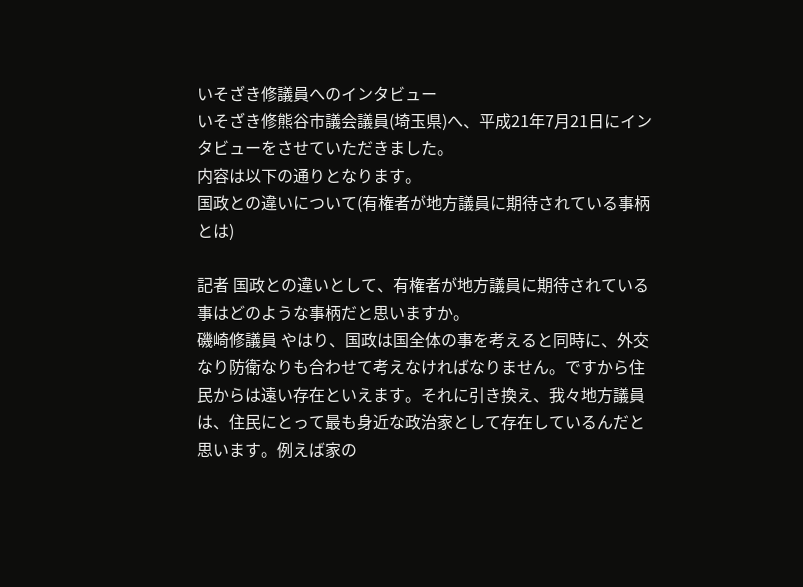いそざき修議員へのインタビュー
いそざき修熊谷市議会議員(埼玉県)へ、平成21年7月21日にインタビューをさせていただきました。
内容は以下の通りとなります。
国政との違いについて(有権者が地方議員に期待されている事柄とは)

記者 国政との違いとして、有権者が地方議員に期待されている事はどのような事柄だと思いますか。
磯崎修議員 やはり、国政は国全体の事を考えると同時に、外交なり防衛なりも合わせて考えなければなりません。ですから住民からは遠い存在といえます。それに引き換え、我々地方議員は、住民にとって最も身近な政治家として存在しているんだと思います。例えば家の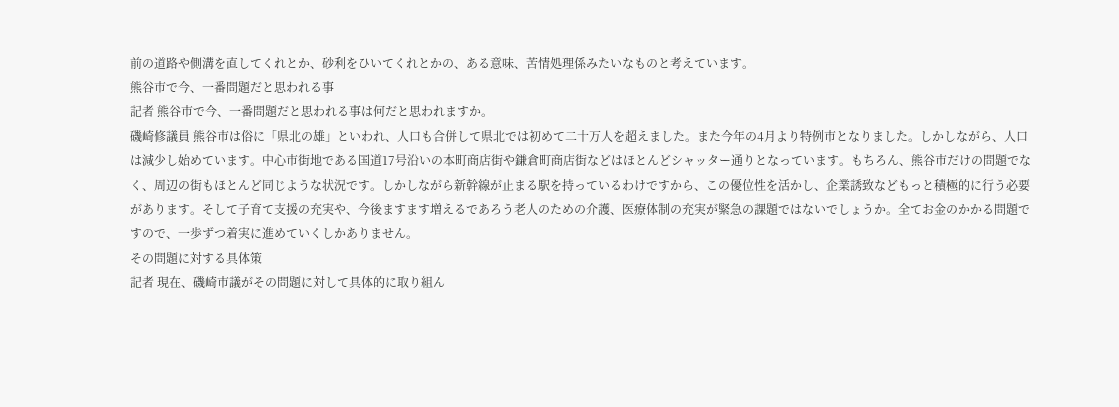前の道路や側溝を直してくれとか、砂利をひいてくれとかの、ある意味、苦情処理係みたいなものと考えています。
熊谷市で今、一番問題だと思われる事
記者 熊谷市で今、一番問題だと思われる事は何だと思われますか。
磯崎修議員 熊谷市は俗に「県北の雄」といわれ、人口も合併して県北では初めて二十万人を超えました。また今年の4月より特例市となりました。しかしながら、人口は減少し始めています。中心市街地である国道17号沿いの本町商店街や鎌倉町商店街などはほとんどシャッター通りとなっています。もちろん、熊谷市だけの問題でなく、周辺の街もほとんど同じような状況です。しかしながら新幹線が止まる駅を持っているわけですから、この優位性を活かし、企業誘致などもっと積極的に行う必要があります。そして子育て支援の充実や、今後ますます増えるであろう老人のための介護、医療体制の充実が緊急の課題ではないでしょうか。全てお金のかかる問題ですので、一歩ずつ着実に進めていくしかありません。
その問題に対する具体策
記者 現在、磯崎市議がその問題に対して具体的に取り組ん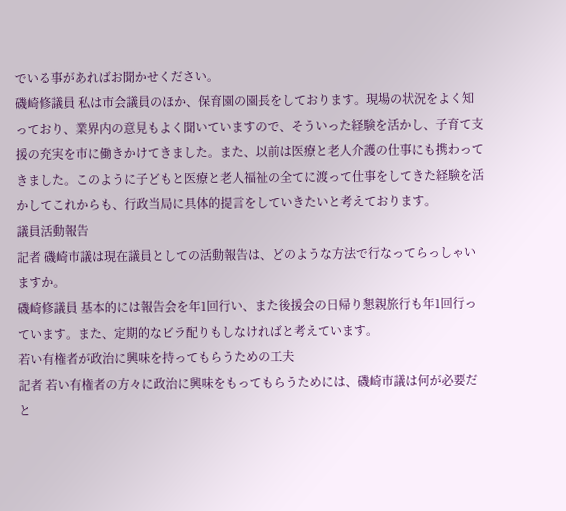でいる事があればお聞かせください。
磯崎修議員 私は市会議員のほか、保育園の園長をしております。現場の状況をよく知っており、業界内の意見もよく聞いていますので、そういった経験を活かし、子育て支援の充実を市に働きかけてきました。また、以前は医療と老人介護の仕事にも携わってきました。このように子どもと医療と老人福祉の全てに渡って仕事をしてきた経験を活かしてこれからも、行政当局に具体的提言をしていきたいと考えております。
議員活動報告
記者 磯崎市議は現在議員としての活動報告は、どのような方法で行なってらっしゃいますか。
磯崎修議員 基本的には報告会を年1回行い、また後援会の日帰り懇親旅行も年1回行っています。また、定期的なビラ配りもしなければと考えています。
若い有権者が政治に興味を持ってもらうための工夫
記者 若い有権者の方々に政治に興味をもってもらうためには、磯崎市議は何が必要だと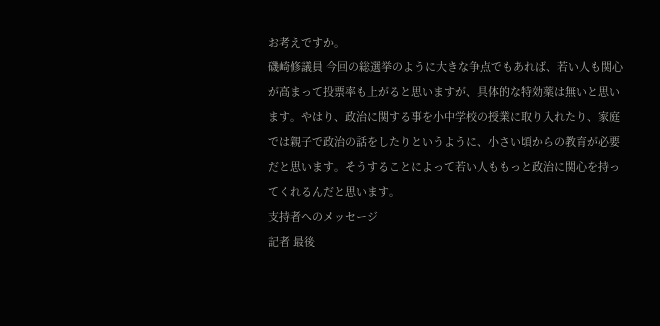お考えですか。
磯崎修議員 今回の総選挙のように大きな争点でもあれば、若い人も関心が高まって投票率も上がると思いますが、具体的な特効薬は無いと思います。やはり、政治に関する事を小中学校の授業に取り入れたり、家庭では親子で政治の話をしたりというように、小さい頃からの教育が必要だと思います。そうすることによって若い人ももっと政治に関心を持ってくれるんだと思います。
支持者へのメッセージ
記者 最後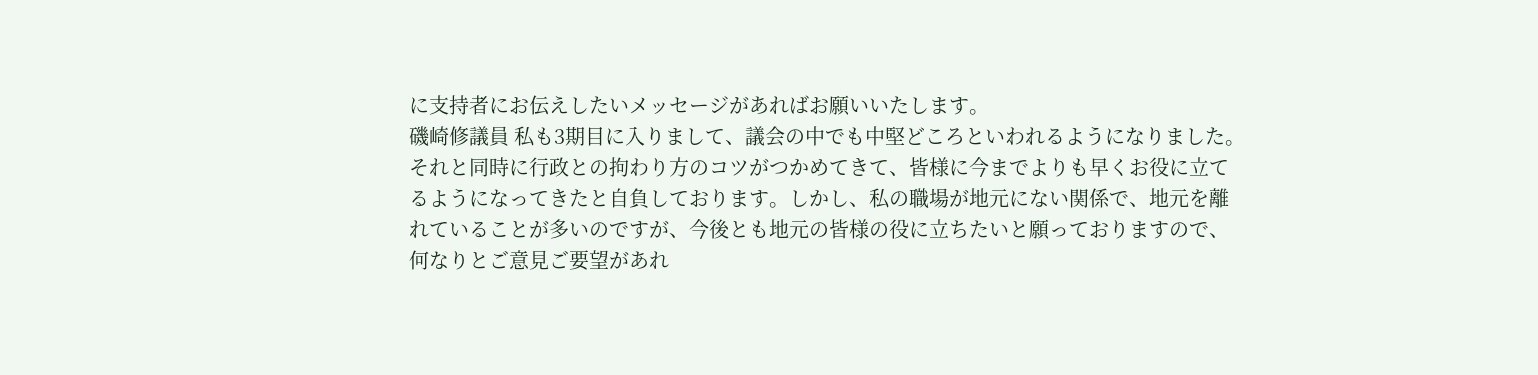に支持者にお伝えしたいメッセージがあればお願いいたします。
磯崎修議員 私も3期目に入りまして、議会の中でも中堅どころといわれるようになりました。それと同時に行政との拘わり方のコツがつかめてきて、皆様に今までよりも早くお役に立てるようになってきたと自負しております。しかし、私の職場が地元にない関係で、地元を離れていることが多いのですが、今後とも地元の皆様の役に立ちたいと願っておりますので、何なりとご意見ご要望があれ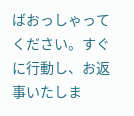ばおっしゃってください。すぐに行動し、お返事いたしま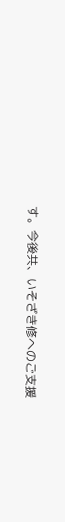す。今後共、いそざき修へのご支援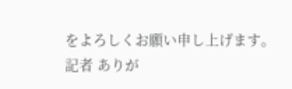をよろしくお願い申し上げます。
記者 ありが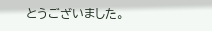とうございました。